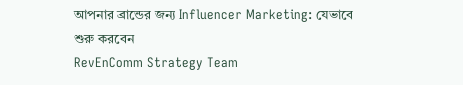আপনার ব্রান্ডের জন্য Influencer Marketing: যেভাবে শুরু করবেন
RevEnComm Strategy Team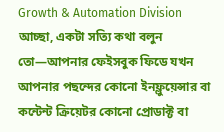Growth & Automation Division
আচ্ছা, একটা সত্যি কথা বলুন তো—আপনার ফেইসবুক ফিডে যখন আপনার পছন্দের কোনো ইনফ্লুয়েন্সার বা কন্টেন্ট ক্রিয়েটর কোনো প্রোডাক্ট বা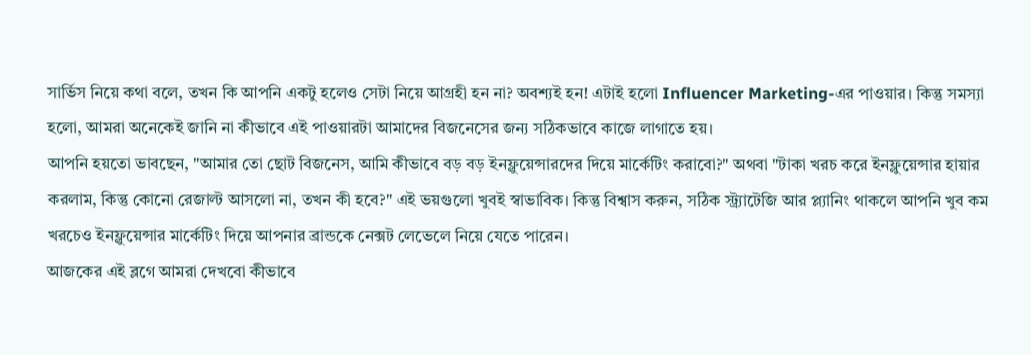সার্ভিস নিয়ে কথা বলে, তখন কি আপনি একটু হলেও সেটা নিয়ে আগ্রহী হন না? অবশ্যই হন! এটাই হলো Influencer Marketing-এর পাওয়ার। কিন্তু সমস্যা হলো, আমরা অনেকেই জানি না কীভাবে এই পাওয়ারটা আমাদের বিজনেসের জন্য সঠিকভাবে কাজে লাগাতে হয়।
আপনি হয়তো ভাবছেন, "আমার তো ছোট বিজনেস, আমি কীভাবে বড় বড় ইনফ্লুয়েন্সারদের দিয়ে মার্কেটিং করাবো?" অথবা "টাকা খরচ করে ইনফ্লুয়েন্সার হায়ার করলাম, কিন্তু কোনো রেজাল্ট আসলো না, তখন কী হবে?" এই ভয়গুলো খুবই স্বাভাবিক। কিন্তু বিশ্বাস করুন, সঠিক স্ট্র্যাটেজি আর প্ল্যানিং থাকলে আপনি খুব কম খরচেও ইনফ্লুয়েন্সার মার্কেটিং দিয়ে আপনার ব্রান্ডকে নেক্সট লেভেলে নিয়ে যেতে পারেন।
আজকের এই ব্লগে আমরা দেখবো কীভাবে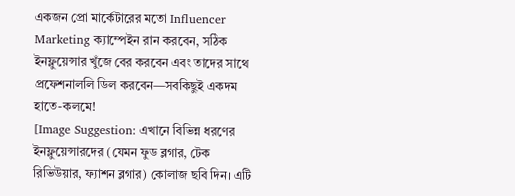একজন প্রো মার্কেটারের মতো Influencer Marketing ক্যাম্পেইন রান করবেন, সঠিক ইনফ্লুয়েন্সার খুঁজে বের করবেন এবং তাদের সাথে প্রফেশনাললি ডিল করবেন—সবকিছুই একদম হাতে-কলমে!
[Image Suggestion: এখানে বিভিন্ন ধরণের ইনফ্লুয়েন্সারদের (যেমন ফুড ব্লগার, টেক রিভিউয়ার, ফ্যাশন ব্লগার) কোলাজ ছবি দিন। এটি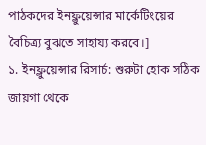পাঠকদের ইনফ্লুয়েন্সার মার্কেটিংয়ের বৈচিত্র্য বুঝতে সাহায্য করবে।]
১. ইনফ্লুয়েন্সার রিসার্চ: শুরুটা হোক সঠিক জায়গা থেকে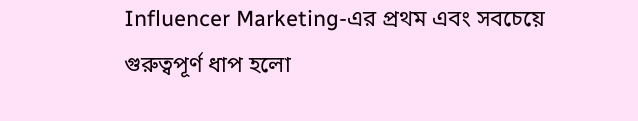Influencer Marketing-এর প্রথম এবং সবচেয়ে গুরুত্বপূর্ণ ধাপ হলো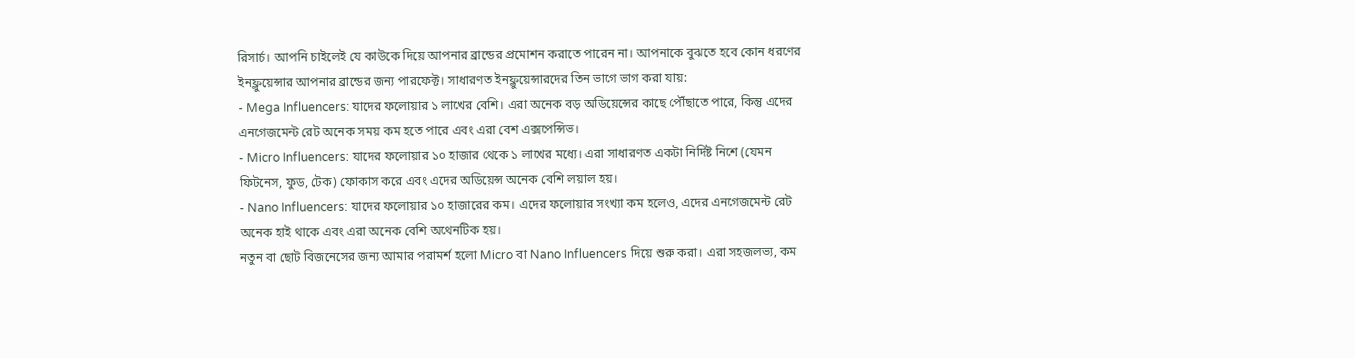রিসার্চ। আপনি চাইলেই যে কাউকে দিয়ে আপনার ব্রান্ডের প্রমোশন করাতে পারেন না। আপনাকে বুঝতে হবে কোন ধরণের ইনফ্লুয়েন্সার আপনার ব্রান্ডের জন্য পারফেক্ট। সাধারণত ইনফ্লুয়েন্সারদের তিন ভাগে ভাগ করা যায়:
- Mega Influencers: যাদের ফলোয়ার ১ লাখের বেশি। এরা অনেক বড় অডিয়েন্সের কাছে পৌঁছাতে পারে, কিন্তু এদের এনগেজমেন্ট রেট অনেক সময় কম হতে পারে এবং এরা বেশ এক্সপেন্সিভ।
- Micro Influencers: যাদের ফলোয়ার ১০ হাজার থেকে ১ লাখের মধ্যে। এরা সাধারণত একটা নির্দিষ্ট নিশে (যেমন ফিটনেস, ফুড, টেক) ফোকাস করে এবং এদের অডিয়েন্স অনেক বেশি লয়াল হয়।
- Nano Influencers: যাদের ফলোয়ার ১০ হাজারের কম। এদের ফলোয়ার সংখ্যা কম হলেও, এদের এনগেজমেন্ট রেট অনেক হাই থাকে এবং এরা অনেক বেশি অথেনটিক হয়।
নতুন বা ছোট বিজনেসের জন্য আমার পরামর্শ হলো Micro বা Nano Influencers দিয়ে শুরু করা। এরা সহজলভ্য, কম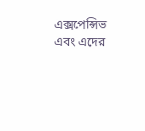এক্সপেন্সিভ এবং এদের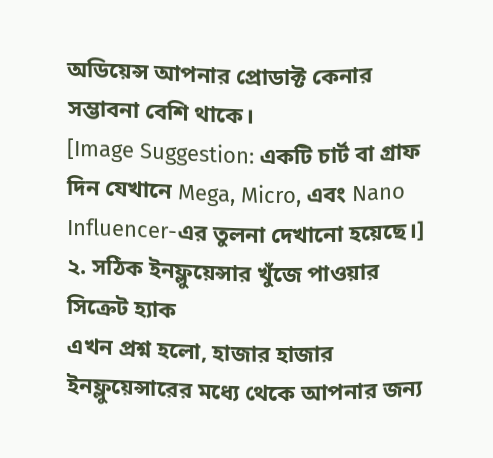অডিয়েন্স আপনার প্রোডাক্ট কেনার সম্ভাবনা বেশি থাকে।
[Image Suggestion: একটি চার্ট বা গ্রাফ দিন যেখানে Mega, Micro, এবং Nano Influencer-এর তুলনা দেখানো হয়েছে।]
২. সঠিক ইনফ্লুয়েন্সার খুঁজে পাওয়ার সিক্রেট হ্যাক
এখন প্রশ্ন হলো, হাজার হাজার ইনফ্লুয়েন্সারের মধ্যে থেকে আপনার জন্য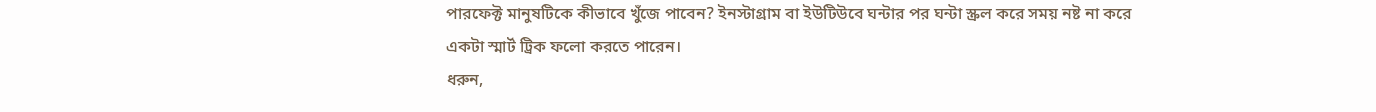পারফেক্ট মানুষটিকে কীভাবে খুঁজে পাবেন? ইনস্টাগ্রাম বা ইউটিউবে ঘন্টার পর ঘন্টা স্ক্রল করে সময় নষ্ট না করে একটা স্মার্ট ট্রিক ফলো করতে পারেন।
ধরুন,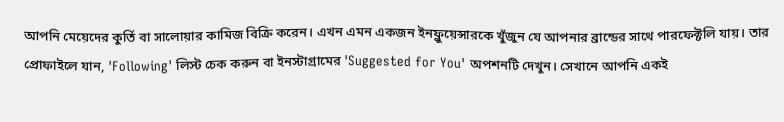আপনি মেয়েদের কুর্তি বা সালোয়ার কামিজ বিক্রি করেন। এখন এমন একজন ইনফ্লুয়েন্সারকে খুঁজুন যে আপনার ব্রান্ডের সাথে পারফেক্টলি যায়। তার প্রোফাইলে যান, 'Following' লিস্ট চেক করুন বা ইনস্টাগ্রামের 'Suggested for You' অপশনটি দেখুন। সেখানে আপনি একই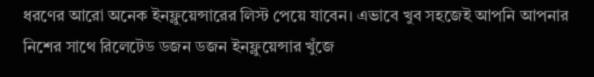ধরণের আরো অনেক ইনফ্লুয়েন্সারের লিস্ট পেয়ে যাবেন। এভাবে খুব সহজেই আপনি আপনার নিশের সাথে রিলেটেড ডজন ডজন ইনফ্লুয়েন্সার খুঁজে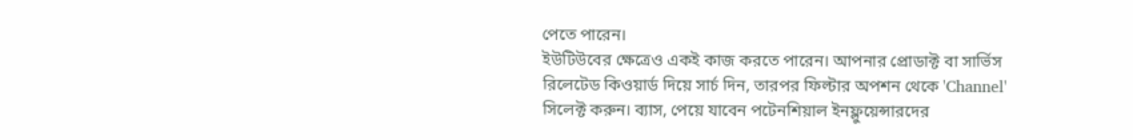পেতে পারেন।
ইউটিউবের ক্ষেত্রেও একই কাজ করতে পারেন। আপনার প্রোডাক্ট বা সার্ভিস রিলেটেড কিওয়ার্ড দিয়ে সার্চ দিন, তারপর ফিল্টার অপশন থেকে 'Channel' সিলেক্ট করুন। ব্যাস, পেয়ে যাবেন পটেনশিয়াল ইনফ্লুয়েন্সারদের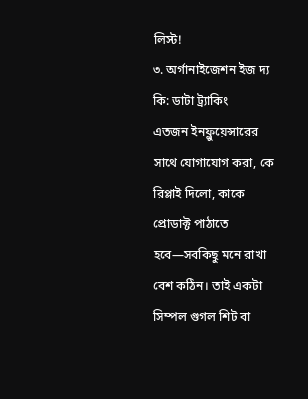লিস্ট!
৩. অর্গানাইজেশন ইজ দ্য কি: ডাটা ট্র্যাকিং
এতজন ইনফ্লুয়েন্সারের সাথে যোগাযোগ করা, কে রিপ্লাই দিলো, কাকে প্রোডাক্ট পাঠাতে হবে—সবকিছু মনে রাখা বেশ কঠিন। তাই একটা সিম্পল গুগল শিট বা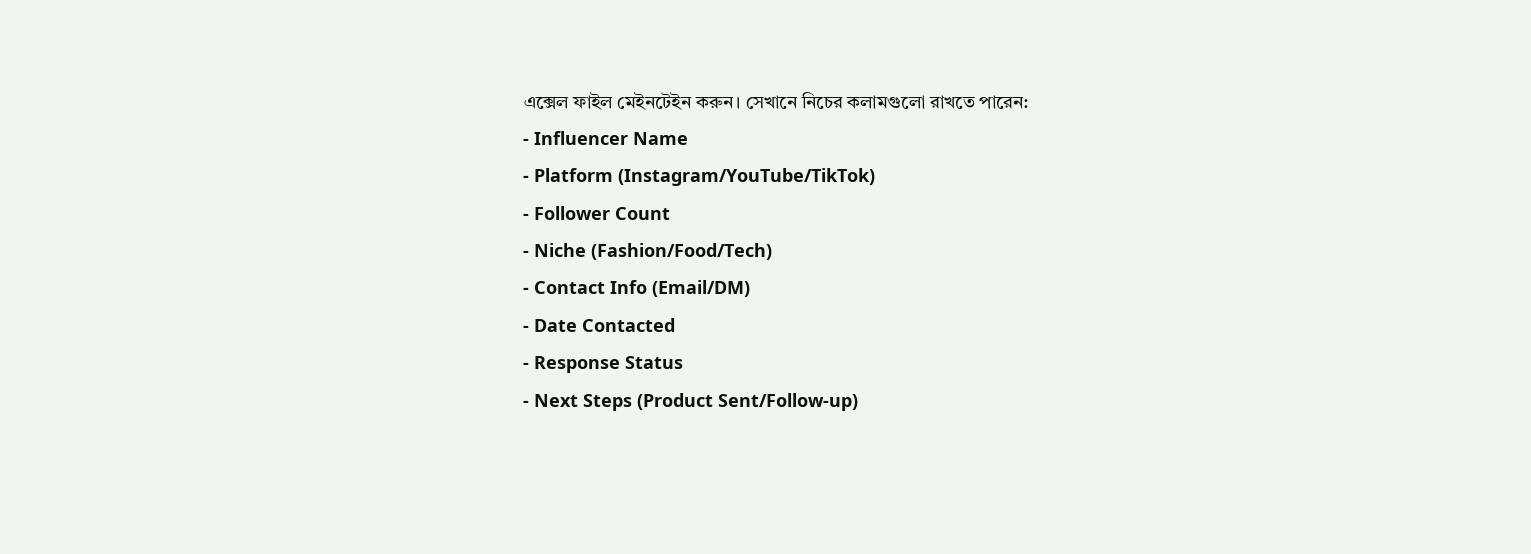এক্সেল ফাইল মেইনটেইন করুন। সেখানে নিচের কলামগুলো রাখতে পারেন:
- Influencer Name
- Platform (Instagram/YouTube/TikTok)
- Follower Count
- Niche (Fashion/Food/Tech)
- Contact Info (Email/DM)
- Date Contacted
- Response Status
- Next Steps (Product Sent/Follow-up)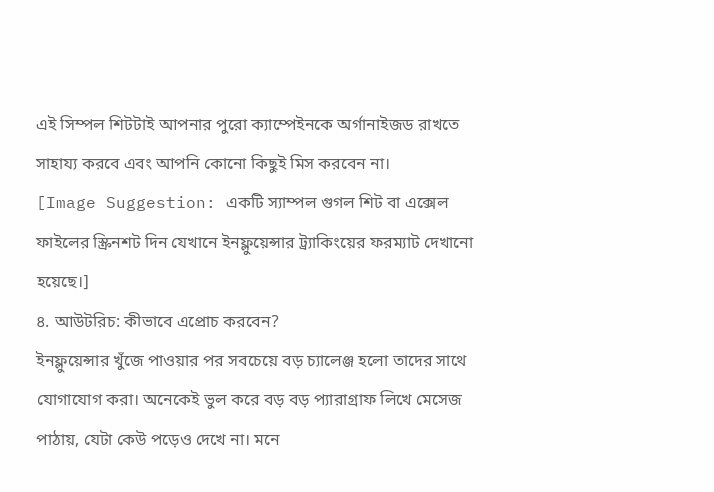এই সিম্পল শিটটাই আপনার পুরো ক্যাম্পেইনকে অর্গানাইজড রাখতে সাহায্য করবে এবং আপনি কোনো কিছুই মিস করবেন না।
[Image Suggestion: একটি স্যাম্পল গুগল শিট বা এক্সেল ফাইলের স্ক্রিনশট দিন যেখানে ইনফ্লুয়েন্সার ট্র্যাকিংয়ের ফরম্যাট দেখানো হয়েছে।]
৪. আউটরিচ: কীভাবে এপ্রোচ করবেন?
ইনফ্লুয়েন্সার খুঁজে পাওয়ার পর সবচেয়ে বড় চ্যালেঞ্জ হলো তাদের সাথে যোগাযোগ করা। অনেকেই ভুল করে বড় বড় প্যারাগ্রাফ লিখে মেসেজ পাঠায়, যেটা কেউ পড়েও দেখে না। মনে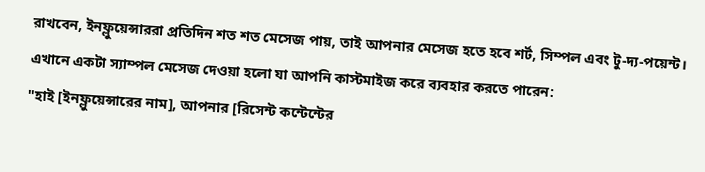রাখবেন, ইনফ্লুয়েন্সাররা প্রতিদিন শত শত মেসেজ পায়, তাই আপনার মেসেজ হতে হবে শর্ট, সিম্পল এবং টু-দ্য-পয়েন্ট।
এখানে একটা স্যাম্পল মেসেজ দেওয়া হলো যা আপনি কাস্টমাইজ করে ব্যবহার করতে পারেন:
"হাই [ইনফ্লুয়েন্সারের নাম], আপনার [রিসেন্ট কন্টেন্টের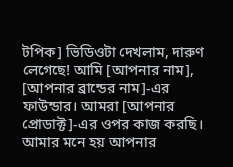টপিক] ভিডিওটা দেখলাম, দারুণ লেগেছে! আমি [আপনার নাম], [আপনার ব্রান্ডের নাম]-এর ফাউন্ডার। আমরা [আপনার প্রোডাক্ট]-এর ওপর কাজ করছি। আমার মনে হয় আপনার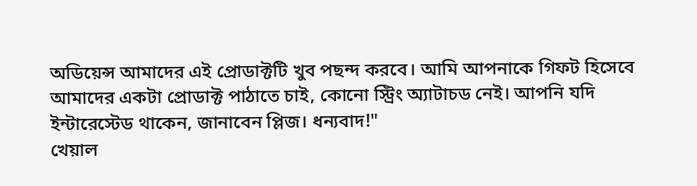অডিয়েন্স আমাদের এই প্রোডাক্টটি খুব পছন্দ করবে। আমি আপনাকে গিফট হিসেবে আমাদের একটা প্রোডাক্ট পাঠাতে চাই, কোনো স্ট্রিং অ্যাটাচড নেই। আপনি যদি ইন্টারেস্টেড থাকেন, জানাবেন প্লিজ। ধন্যবাদ!"
খেয়াল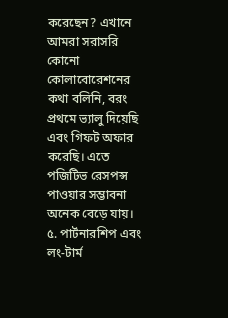করেছেন? এখানে আমরা সরাসরি কোনো কোলাবোরেশনের কথা বলিনি, বরং প্রথমে ভ্যালু দিয়েছি এবং গিফট অফার করেছি। এতে পজিটিভ রেসপন্স পাওয়ার সম্ভাবনা অনেক বেড়ে যায়।
৫. পার্টনারশিপ এবং লং-টার্ম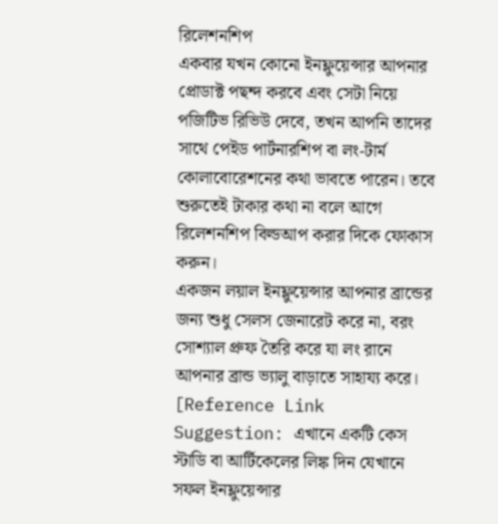রিলেশনশিপ
একবার যখন কোনো ইনফ্লুয়েন্সার আপনার প্রোডাক্ট পছন্দ করবে এবং সেটা নিয়ে পজিটিভ রিভিউ দেবে, তখন আপনি তাদের সাথে পেইড পার্টনারশিপ বা লং-টার্ম কোলাবোরেশনের কথা ভাবতে পারেন। তবে শুরুতেই টাকার কথা না বলে আগে রিলেশনশিপ বিল্ডআপ করার দিকে ফোকাস করুন।
একজন লয়াল ইনফ্লুয়েন্সার আপনার ব্রান্ডের জন্য শুধু সেলস জেনারেট করে না, বরং সোশ্যাল প্রুফ তৈরি করে যা লং রানে আপনার ব্রান্ড ভ্যালু বাড়াতে সাহায্য করে।
[Reference Link Suggestion: এখানে একটি কেস স্টাডি বা আর্টিকেলের লিঙ্ক দিন যেখানে সফল ইনফ্লুয়েন্সার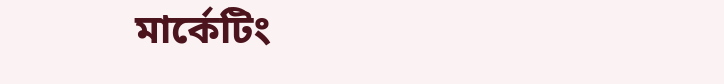মার্কেটিং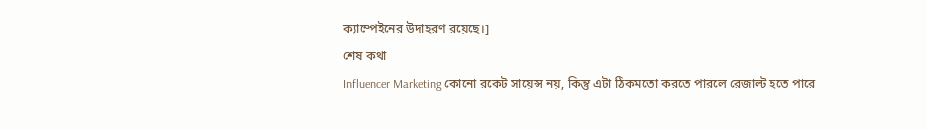ক্যাম্পেইনের উদাহরণ রয়েছে।]
শেষ কথা
Influencer Marketing কোনো রকেট সায়েন্স নয়, কিন্তু এটা ঠিকমতো করতে পারলে রেজাল্ট হতে পারে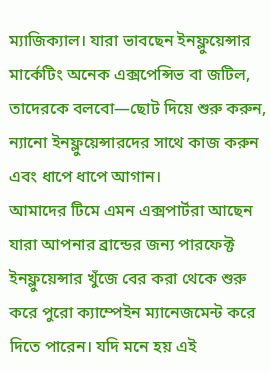ম্যাজিক্যাল। যারা ভাবছেন ইনফ্লুয়েন্সার মার্কেটিং অনেক এক্সপেন্সিভ বা জটিল, তাদেরকে বলবো—ছোট দিয়ে শুরু করুন, ন্যানো ইনফ্লুয়েন্সারদের সাথে কাজ করুন এবং ধাপে ধাপে আগান।
আমাদের টিমে এমন এক্সপার্টরা আছেন যারা আপনার ব্রান্ডের জন্য পারফেক্ট ইনফ্লুয়েন্সার খুঁজে বের করা থেকে শুরু করে পুরো ক্যাম্পেইন ম্যানেজমেন্ট করে দিতে পারেন। যদি মনে হয় এই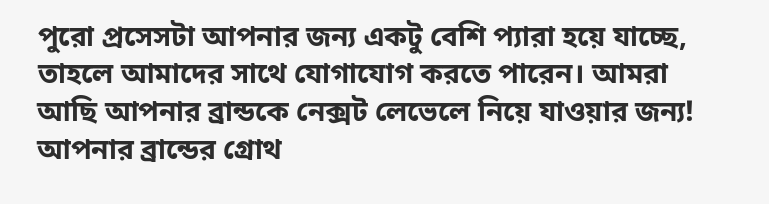পুরো প্রসেসটা আপনার জন্য একটু বেশি প্যারা হয়ে যাচ্ছে, তাহলে আমাদের সাথে যোগাযোগ করতে পারেন। আমরা আছি আপনার ব্রান্ডকে নেক্সট লেভেলে নিয়ে যাওয়ার জন্য!
আপনার ব্রান্ডের গ্রোথ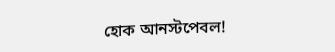হোক আনস্টপেবল!